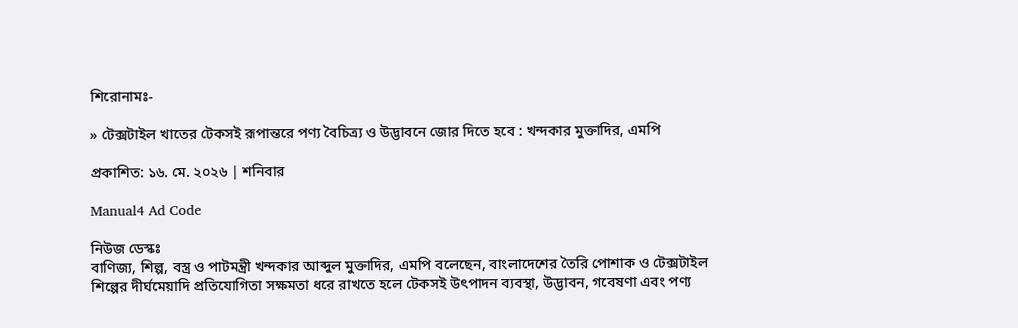শিরোনামঃ-

» টেক্সটাইল খাতের টেকসই রূপান্তরে পণ্য বৈচিত্র্য ও উদ্ভাবনে জোর দিতে হবে : খন্দকার মুক্তাদির, এমপি

প্রকাশিত: ১৬. মে. ২০২৬ | শনিবার

Manual4 Ad Code

নিউজ ডেস্কঃ
বাণিজ্য, শিল্প, বস্ত্র ও পাটমন্ত্রী খন্দকার আব্দুল মুক্তাদির, এমপি বলেছেন, বাংলাদেশের তৈরি পোশাক ও টেক্সটাইল শিল্পের দীর্ঘমেয়াদি প্রতিযোগিতা সক্ষমতা ধরে রাখতে হলে টেকসই উৎপাদন ব্যবস্থা, উদ্ভাবন, গবেষণা এবং পণ্য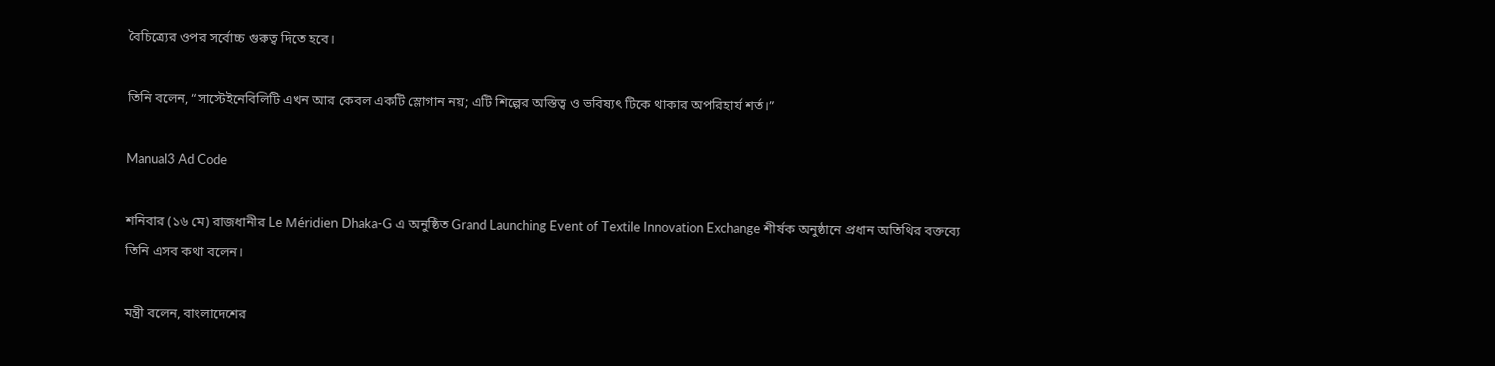বৈচিত্র্যের ওপর সর্বোচ্চ গুরুত্ব দিতে হবে।

তিনি বলেন, “সাস্টেইনেবিলিটি এখন আর কেবল একটি স্লোগান নয়; এটি শিল্পের অস্তিত্ব ও ভবিষ্যৎ টিকে থাকার অপরিহার্য শর্ত।”

Manual3 Ad Code

শনিবার (১৬ মে) রাজধানীর Le Méridien Dhaka-G এ অনুষ্ঠিত Grand Launching Event of Textile Innovation Exchange শীর্ষক অনুষ্ঠানে প্রধান অতিথির বক্তব্যে তিনি এসব কথা বলেন।

মন্ত্রী বলেন, বাংলাদেশের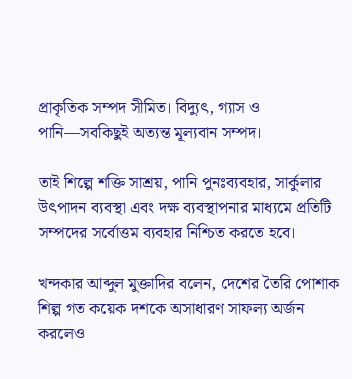প্রাকৃতিক সম্পদ সীমিত। বিদ্যুৎ, গ্যাস ও পানি—সবকিছুই অত্যন্ত মূল্যবান সম্পদ।

তাই শিল্পে শক্তি সাশ্রয়, পানি পুনঃব্যবহার, সার্কুলার উৎপাদন ব্যবস্থা এবং দক্ষ ব্যবস্থাপনার মাধ্যমে প্রতিটি সম্পদের সর্বোত্তম ব্যবহার নিশ্চিত করতে হবে।

খন্দকার আব্দুল মুক্তাদির বলেন, দেশের তৈরি পোশাক শিল্প গত কয়েক দশকে অসাধারণ সাফল্য অর্জন করলেও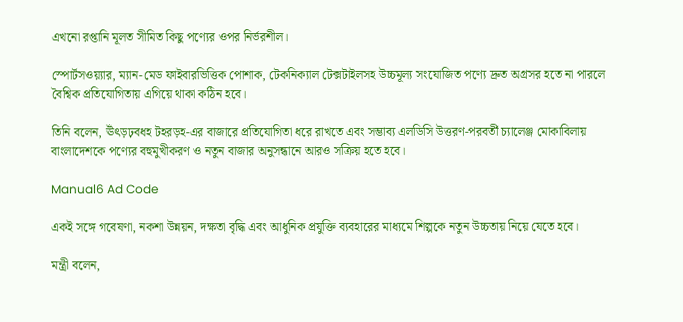এখনো রপ্তানি মূলত সীমিত কিছু পণ্যের ওপর নির্ভরশীল।

স্পোর্টসওয়্যার, ম্যান-মেড ফাইবারভিত্তিক পোশাক, টেকনিক্যাল টেক্সটাইলসহ উচ্চমূল্য সংযোজিত পণ্যে দ্রুত অগ্রসর হতে না পারলে বৈশ্বিক প্রতিযোগিতায় এগিয়ে থাকা কঠিন হবে।

তিনি বলেন, ঊঁৎড়ঢ়বধহ টহরড়হ-এর বাজারে প্রতিযোগিতা ধরে রাখতে এবং সম্ভাব্য এলডিসি উত্তরণ-পরবর্তী চ্যালেঞ্জ মোকাবিলায় বাংলাদেশকে পণ্যের বহুমুখীকরণ ও নতুন বাজার অনুসন্ধানে আরও সক্রিয় হতে হবে।

Manual6 Ad Code

একই সঙ্গে গবেষণা, নকশা উন্নয়ন, দক্ষতা বৃদ্ধি এবং আধুনিক প্রযুক্তি ব্যবহারের মাধ্যমে শিল্পকে নতুন উচ্চতায় নিয়ে যেতে হবে।

মন্ত্রী বলেন,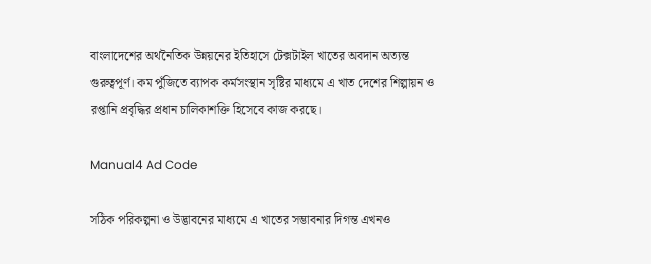বাংলাদেশের অর্থনৈতিক উন্নয়নের ইতিহাসে টেক্সটাইল খাতের অবদান অত্যন্ত গুরুত্বপূর্ণ। কম পুঁজিতে ব্যাপক কর্মসংস্থান সৃষ্টির মাধ্যমে এ খাত দেশের শিল্পায়ন ও রপ্তানি প্রবৃদ্ধির প্রধান চালিকাশক্তি হিসেবে কাজ করছে।

Manual4 Ad Code

সঠিক পরিকল্পনা ও উদ্ভাবনের মাধ্যমে এ খাতের সম্ভাবনার দিগন্ত এখনও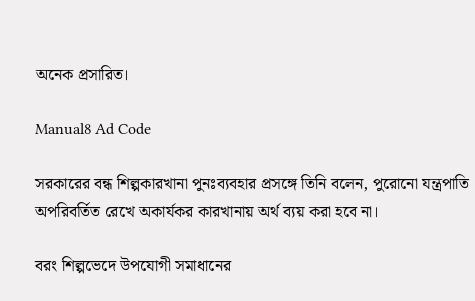অনেক প্রসারিত।

Manual8 Ad Code

সরকারের বন্ধ শিল্পকারখানা পুনঃব্যবহার প্রসঙ্গে তিনি বলেন, পুরোনো যন্ত্রপাতি অপরিবর্তিত রেখে অকার্যকর কারখানায় অর্থ ব্যয় করা হবে না।

বরং শিল্পভেদে উপযোগী সমাধানের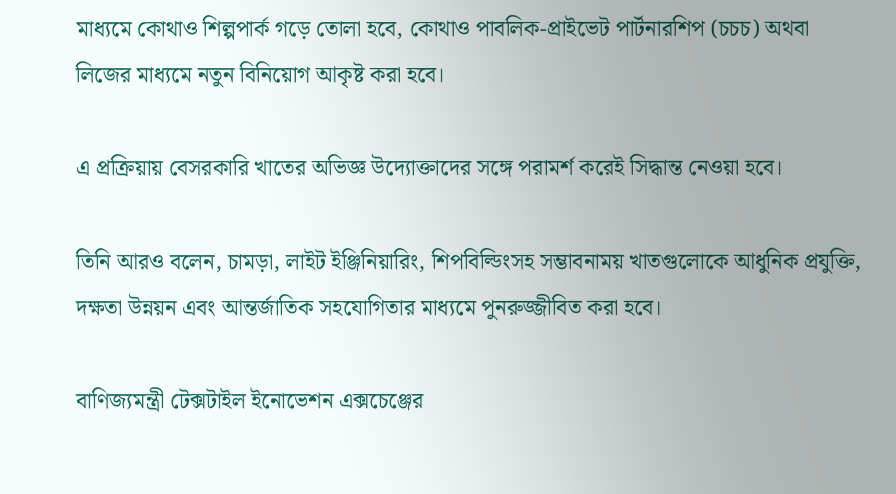মাধ্যমে কোথাও শিল্পপার্ক গড়ে তোলা হবে, কোথাও পাবলিক-প্রাইভেট পার্টনারশিপ (চচচ) অথবা লিজের মাধ্যমে নতুন বিনিয়োগ আকৃষ্ট করা হবে।

এ প্রক্রিয়ায় বেসরকারি খাতের অভিজ্ঞ উদ্যোক্তাদের সঙ্গে পরামর্শ করেই সিদ্ধান্ত নেওয়া হবে।

তিনি আরও বলেন, চামড়া, লাইট ইঞ্জিনিয়ারিং, শিপবিল্ডিংসহ সম্ভাবনাময় খাতগুলোকে আধুনিক প্রযুক্তি, দক্ষতা উন্নয়ন এবং আন্তর্জাতিক সহযোগিতার মাধ্যমে পুনরুজ্জীবিত করা হবে।

বাণিজ্যমন্ত্রী টেক্সটাইল ইনোভেশন এক্সচেঞ্জের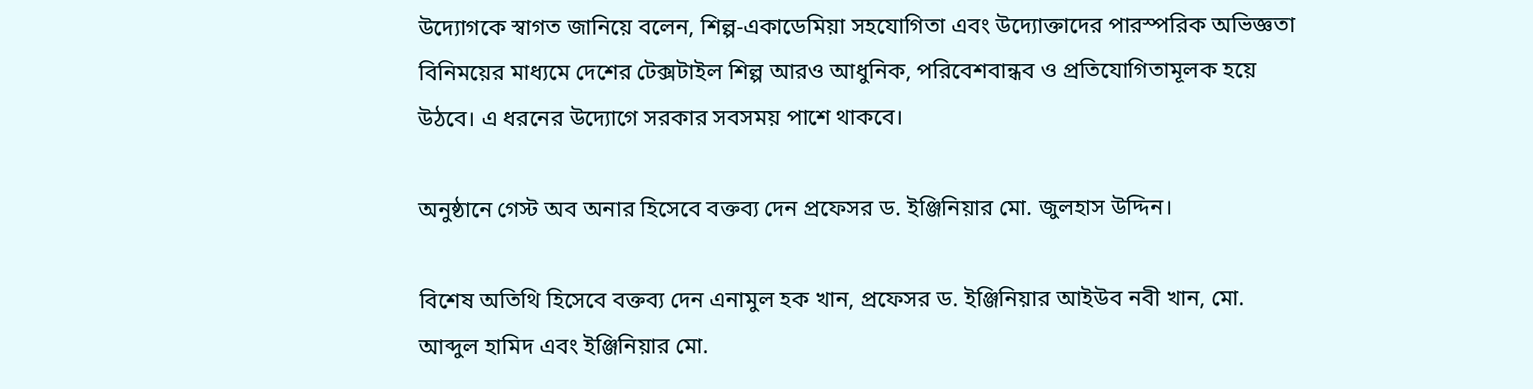উদ্যোগকে স্বাগত জানিয়ে বলেন, শিল্প-একাডেমিয়া সহযোগিতা এবং উদ্যোক্তাদের পারস্পরিক অভিজ্ঞতা বিনিময়ের মাধ্যমে দেশের টেক্সটাইল শিল্প আরও আধুনিক, পরিবেশবান্ধব ও প্রতিযোগিতামূলক হয়ে উঠবে। এ ধরনের উদ্যোগে সরকার সবসময় পাশে থাকবে।

অনুষ্ঠানে গেস্ট অব অনার হিসেবে বক্তব্য দেন প্রফেসর ড. ইঞ্জিনিয়ার মো. জুলহাস উদ্দিন।

বিশেষ অতিথি হিসেবে বক্তব্য দেন এনামুল হক খান, প্রফেসর ড. ইঞ্জিনিয়ার আইউব নবী খান, মো. আব্দুল হামিদ এবং ইঞ্জিনিয়ার মো.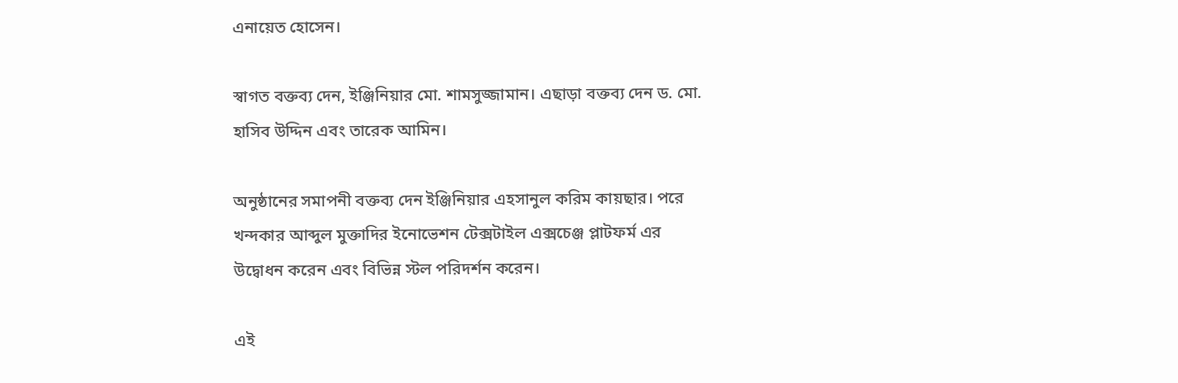এনায়েত হোসেন।

স্বাগত বক্তব্য দেন, ইঞ্জিনিয়ার মো. শামসুজ্জামান। এছাড়া বক্তব্য দেন ড. মো. হাসিব উদ্দিন এবং তারেক আমিন।

অনুষ্ঠানের সমাপনী বক্তব্য দেন ইঞ্জিনিয়ার এহসানুল করিম কায়ছার। পরে খন্দকার আব্দুল মুক্তাদির ইনোভেশন টেক্সটাইল এক্সচেঞ্জ প্লাটফর্ম এর উদ্বোধন করেন এবং বিভিন্ন স্টল পরিদর্শন করেন।

এই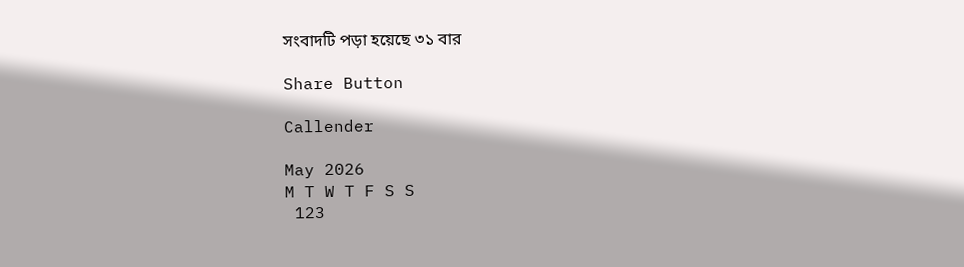সংবাদটি পড়া হয়েছে ৩১ বার

Share Button

Callender

May 2026
M T W T F S S
 123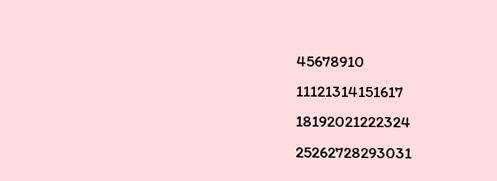45678910
11121314151617
18192021222324
25262728293031